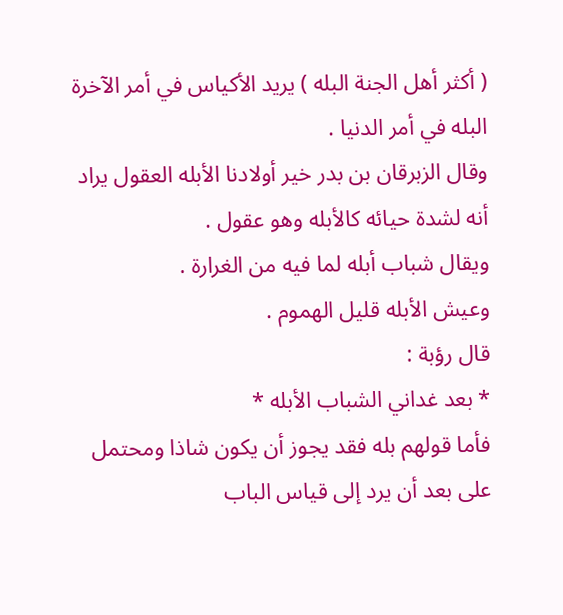( أكثر أهل الجنة البله ) يريد الأكياس في أمر الآخرة البله في أمر الدنيا .
وقال الزبرقان بن بدر خير أولادنا الأبله العقول يراد أنه لشدة حيائه كالأبله وهو عقول .
ويقال شباب أبله لما فيه من الغرارة .
وعيش الأبله قليل الهموم .
قال رؤبة :
* بعد غداني الشباب الأبله *
فأما قولهم بله فقد يجوز أن يكون شاذا ومحتمل على بعد أن يرد إلى قياس الباب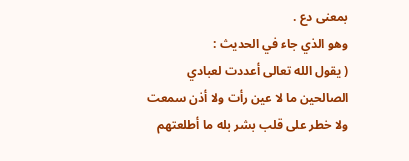بمعنى دع .
وهو الذي جاء في الحديث :
( يقول الله تعالى أعددت لعبادي الصالحين ما لا عين رأت ولا أذن سمعت ولا خطر على قلب بشر بله ما أطلعتهم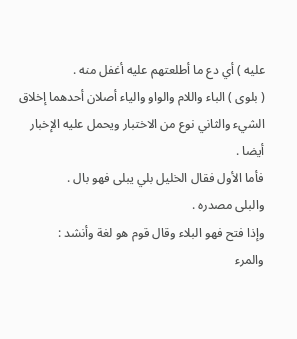عليه ) أي دع ما أطلعتهم عليه أغفل منه .
( بلوى ) الباء واللام والواو والياء أصلان أحدهما إخلاق الشيء والثاني نوع من الاختبار ويحمل عليه الإخبار أيضا .
فأما الأول فقال الخليل بلي يبلى فهو بال .
والبلى مصدره .
وإذا فتح فهو البلاء وقال قوم هو لغة وأنشد :
والمرء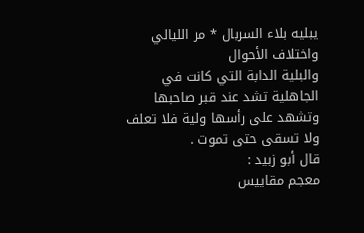يبليه بلاء السربال * مر الليالي واختلاف الأحوال
والبلية الدابة التي كانت في الجاهلية تشد عند قبر صاحبها وتشهد على رأسها ولية فلا تعلف ولا تسقى حتى تموت .
قال أبو زبيد :
معجم مقاييس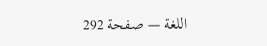اللغة — صفحة 292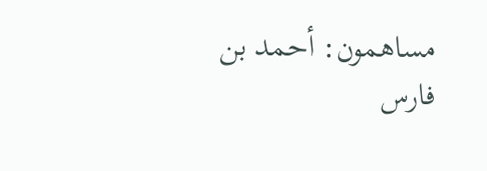مساهمون: أحمد بن فارس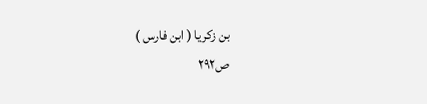بن زكريا ( ابن فارس )
ص٢٩٢